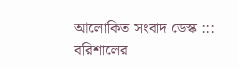আলোকিত সংবাদ ডেস্ক ::: বরিশালের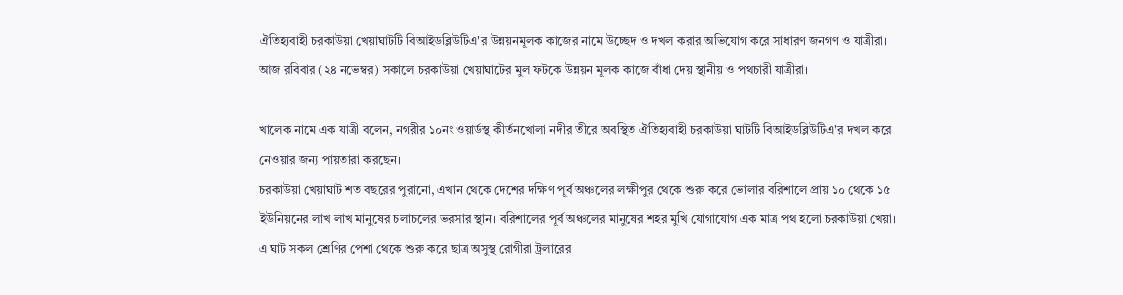ঐতিহ্যবাহী চরকাউয়া খেয়াঘাটটি বিআইডব্লিউটিএ'র উন্নয়নমূলক কাজের নামে উচ্ছেদ ও দখল করার অভিযোগ করে সাধারণ জনগণ ও যাত্রীরা।
আজ রবিবার (২৪ নভেম্বর) সকালে চরকাউয়া খেয়াঘাটের মুল ফটকে উন্নয়ন মূলক কাজে বাঁধা দেয় স্থানীয় ও পথচারী যাত্রীরা।

খালেক নামে এক যাত্রী বলেন, নগরীর ১০নং ওয়ার্ডস্থ কীর্তনখোলা নদীর তীরে অবস্থিত ঐতিহ্যবাহী চরকাউয়া ঘাটটি বিআইডব্লিউটিএ'র দখল করে নেওয়ার জন্য পায়তারা করছেন।
চরকাউয়া খেয়াঘাট শত বছরের পুরানো, এখান থেকে দেশের দক্ষিণ পূর্ব অঞ্চলের লক্ষীপুর থেকে শুরু করে ভোলার বরিশালে প্রায় ১০ থেকে ১৫ ইউনিয়নের লাখ লাখ মানুষের চলাচলের ভরসার স্থান। বরিশালের পূর্ব অঞ্চলের মানুষের শহর মুখি যোগাযোগ এক মাত্র পথ হলো চরকাউয়া খেয়া।
এ ঘাট সকল শ্রেণির পেশা থেকে শুরু করে ছাত্র অসুস্থ রোগীরা ট্রলারের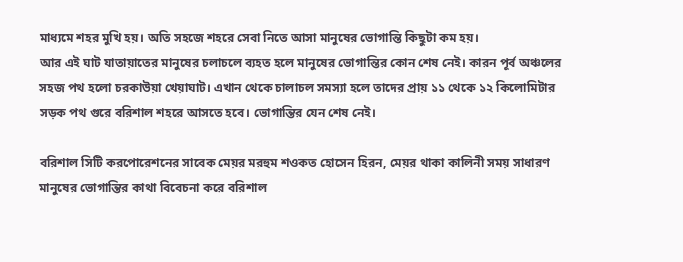মাধ্যমে শহর মুখি হয়। অতি সহজে শহরে সেবা নিতে আসা মানুষের ভোগান্তি কিছুটা কম হয়।
আর এই ঘাট যাতায়াতের মানুষের চলাচলে ব্যহত হলে মানুষের ভোগান্তির কোন শেষ নেই। কারন পূর্ব অঞ্চলের সহজ পথ হলো চরকাউয়া খেয়াঘাট। এখান থেকে চালাচল সমস্যা হলে তাদের প্রায় ১১ থেকে ১২ কিলোমিটার সড়ক পথ গুরে বরিশাল শহরে আসতে হবে। ভোগান্তির যেন শেষ নেই।

বরিশাল সিটি করপোরেশনের সাবেক মেয়র মরহুম শওকত হোসেন হিরন, মেয়র থাকা কালিনী সময় সাধারণ মানুষের ভোগান্তির কাথা বিবেচনা করে বরিশাল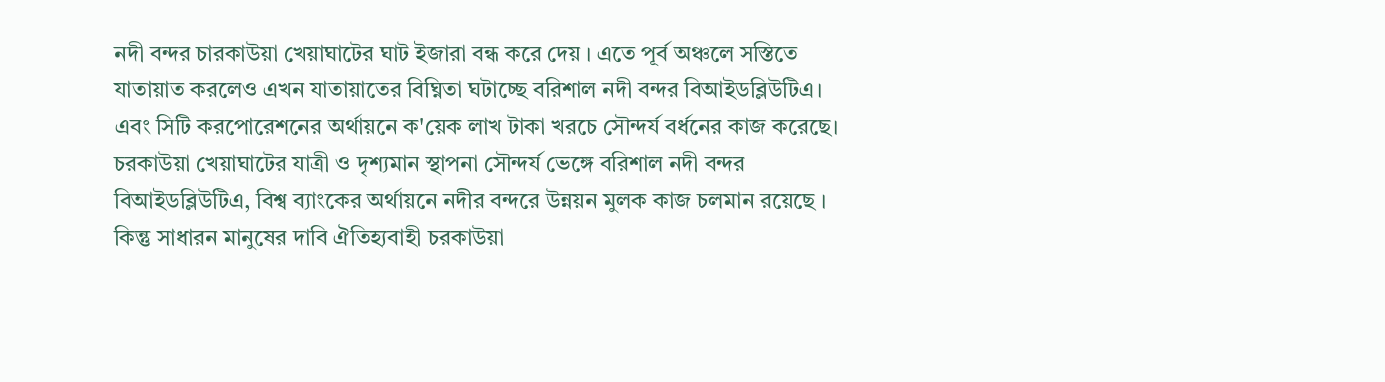নদী বন্দর চারকাউয়া খেয়াঘাটের ঘাট ইজারা বন্ধ করে দেয় । এতে পূর্ব অঞ্চলে সস্তিতে যাতায়াত করলেও এখন যাতায়াতের বিঘ্নিতা ঘটাচ্ছে বরিশাল নদী বন্দর বিআইডব্লিউটিএ। এবং সিটি করপোরেশনের অর্থায়নে ক'য়েক লাখ টাকা খরচে সৌন্দর্য বর্ধনের কাজ করেছে।
চরকাউয়া খেয়াঘাটের যাত্রী ও দৃশ্যমান স্থাপনা সৌন্দর্য ভেঙ্গে বরিশাল নদী বন্দর বিআইডব্লিউটিএ, বিশ্ব ব্যাংকের অর্থায়নে নদীর বন্দরে উন্নয়ন মুলক কাজ চলমান রয়েছে ।
কিন্তু সাধারন মানুষের দাবি ঐতিহ্যবাহী চরকাউয়া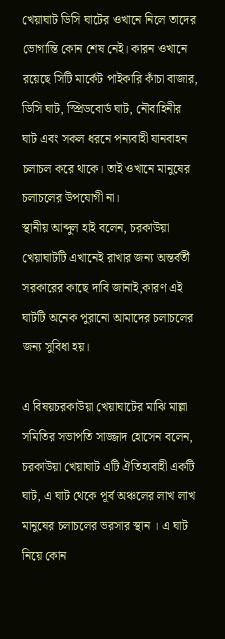খেয়াঘাট ডিসি ঘাটের ওখানে নিলে তাদের ভোগান্তি কোন শেষ নেই। কারন ওখানে রয়েছে সিটি মার্কেট পাইকারি কাঁচা বাজার, ডিসি ঘাট, স্প্রিডবোর্ড ঘাট, নৌবাহিনীর ঘাট এবং সকল ধরনে পন্যবাহী যানবাহন চলাচল করে থাকে। তাই ওখানে মানুষের চলাচলের উপযোগী না।
স্থানীয় আব্দুল হাই বলেন, চরকাউয়া খেয়াঘাটটি এখানেই রাখার জন্য অন্তর্বর্তী সরকারের কাছে দাবি জানাই,কারণ এই ঘাটটি অনেক পুরানো আমাদের চলাচলের জন্য সুবিধা হয়।

এ বিষয়চরকাউয়া খেয়াঘাটের মাঝি মাল্লা সমিতির সভাপতি সাজ্জাদ হোসেন বলেন, চরকাউয়া খেয়াঘাট এটি ঐতিহ্যবাহী একটি ঘাট, এ ঘাট থেকে পূর্ব অঞ্চলের লাখ লাখ মানুষের চলাচলের ভরসার স্থান । এ ঘাট নিয়ে কোন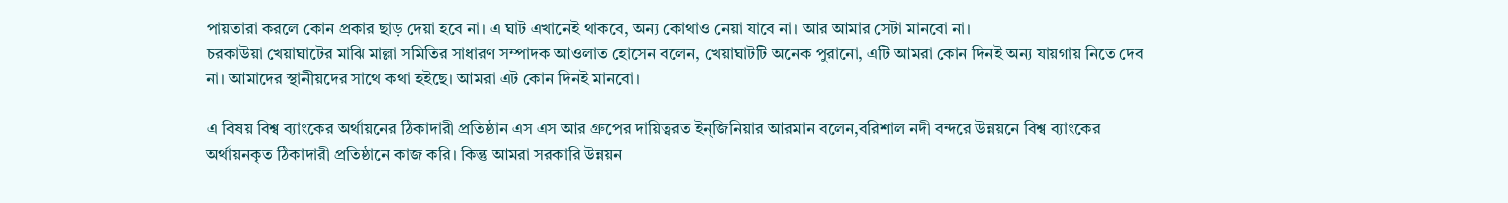পায়তারা করলে কোন প্রকার ছাড় দেয়া হবে না। এ ঘাট এখানেই থাকবে, অন্য কোথাও নেয়া যাবে না। আর আমার সেটা মানবো না।
চরকাউয়া খেয়াঘাটের মাঝি মাল্লা সমিতির সাধারণ সম্পাদক আওলাত হোসেন বলেন, খেয়াঘাটটি অনেক পুরানো, এটি আমরা কোন দিনই অন্য যায়গায় নিতে দেব না। আমাদের স্থানীয়দের সাথে কথা হইছে। আমরা এট কোন দিনই মানবো।

এ বিষয় বিশ্ব ব্যাংকের অর্থায়নের ঠিকাদারী প্রতিষ্ঠান এস এস আর গ্রুপের দায়িত্বরত ইন্জিনিয়ার আরমান বলেন,বরিশাল নদী বন্দরে উন্নয়নে বিশ্ব ব্যাংকের অর্থায়নকৃত ঠিকাদারী প্রতিষ্ঠানে কাজ করি। কিন্তু আমরা সরকারি উন্নয়ন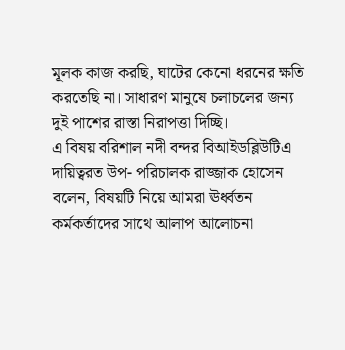মূলক কাজ করছি, ঘাটের কেনো ধরনের ক্ষতি করতেছি না। সাধারণ মানুষে চলাচলের জন্য দুই পাশের রাস্তা নিরাপত্তা দিচ্ছি।
এ বিষয় বরিশাল নদী বন্দর বিআইডব্লিউটিএ দায়িত্বরত উপ- পরিচালক রাজ্জাক হোসেন বলেন, বিষয়টি নিয়ে আমরা ঊর্ধ্বতন কর্মকর্তাদের সাথে আলাপ আলোচনা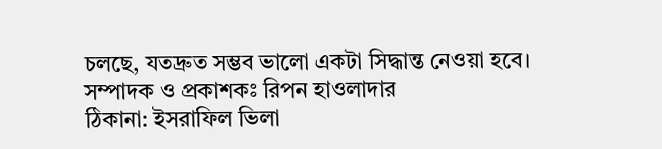চলছে, যতদ্রুত সম্ভব ভালো একটা সিদ্ধান্ত নেওয়া হবে।
সম্পাদক ও প্রকাশকঃ রিপন হাওলাদার
ঠিকানা: ইসরাফিল ভিলা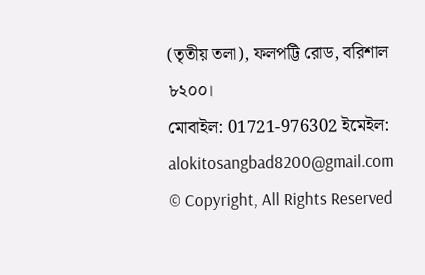(তৃতীয় তলা), ফলপট্টি রোড, বরিশাল ৮২০০।
মোবাইল: 01721-976302 ইমেইল: alokitosangbad8200@gmail.com
© Copyright, All Rights Reserved